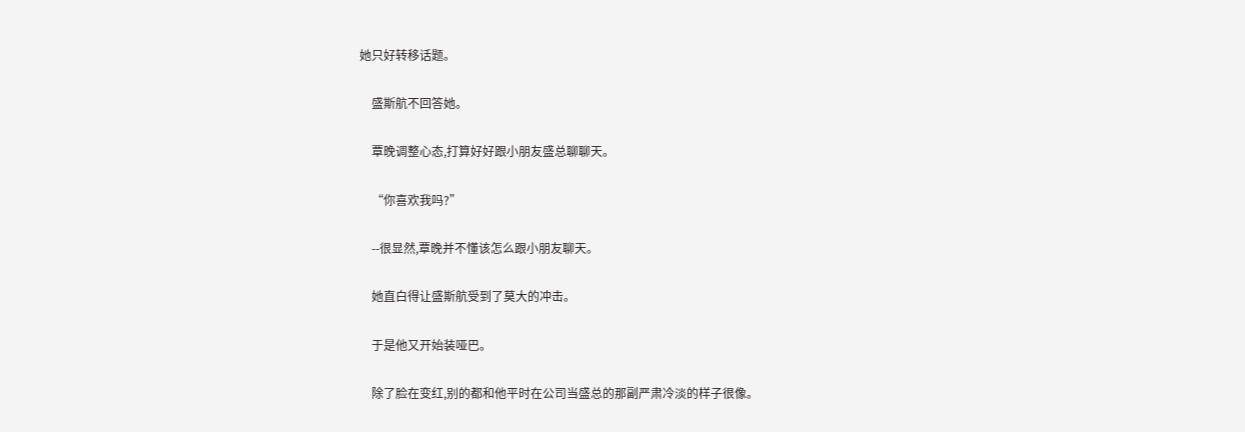她只好转移话题。

    盛斯航不回答她。

    覃晚调整心态,打算好好跟小朋友盛总聊聊天。

    “你喜欢我吗?”

    --很显然,覃晚并不懂该怎么跟小朋友聊天。

    她直白得让盛斯航受到了莫大的冲击。

    于是他又开始装哑巴。

    除了脸在变红,别的都和他平时在公司当盛总的那副严肃冷淡的样子很像。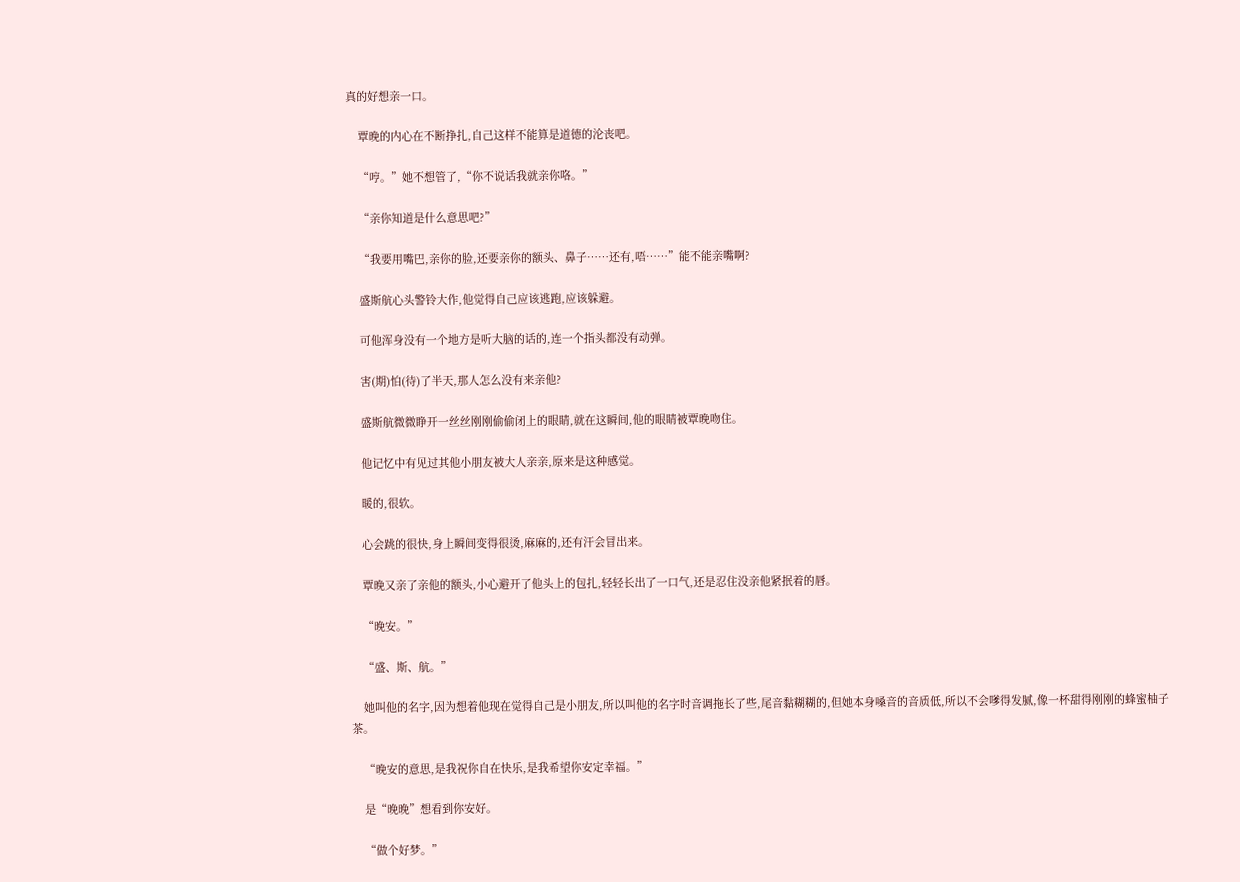真的好想亲一口。

    覃晚的内心在不断挣扎,自己这样不能算是道德的沦丧吧。

    “哼。”她不想管了,“你不说话我就亲你咯。”

    “亲你知道是什么意思吧?”

    “我要用嘴巴,亲你的脸,还要亲你的额头、鼻子……还有,唔……”能不能亲嘴啊?

    盛斯航心头警铃大作,他觉得自己应该逃跑,应该躲避。

    可他浑身没有一个地方是听大脑的话的,连一个指头都没有动弹。

    害(期)怕(待)了半天,那人怎么没有来亲他?

    盛斯航微微睁开一丝丝刚刚偷偷闭上的眼睛,就在这瞬间,他的眼睛被覃晚吻住。

    他记忆中有见过其他小朋友被大人亲亲,原来是这种感觉。

    暖的,很软。

    心会跳的很快,身上瞬间变得很烫,麻麻的,还有汗会冒出来。

    覃晚又亲了亲他的额头,小心避开了他头上的包扎,轻轻长出了一口气,还是忍住没亲他紧抿着的唇。

    “晚安。”

    “盛、斯、航。”

    她叫他的名字,因为想着他现在觉得自己是小朋友,所以叫他的名字时音调拖长了些,尾音黏糊糊的,但她本身嗓音的音质低,所以不会嗲得发腻,像一杯甜得刚刚的蜂蜜柚子茶。

    “晚安的意思,是我祝你自在快乐,是我希望你安定幸福。”

    是“晚晚”想看到你安好。

    “做个好梦。”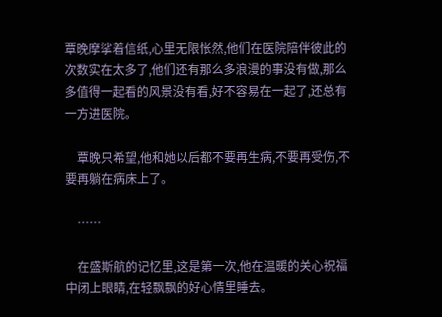覃晚摩挲着信纸,心里无限怅然,他们在医院陪伴彼此的次数实在太多了,他们还有那么多浪漫的事没有做,那么多值得一起看的风景没有看,好不容易在一起了,还总有一方进医院。

    覃晚只希望,他和她以后都不要再生病,不要再受伤,不要再躺在病床上了。

    ……

    在盛斯航的记忆里,这是第一次,他在温暖的关心祝福中闭上眼睛,在轻飘飘的好心情里睡去。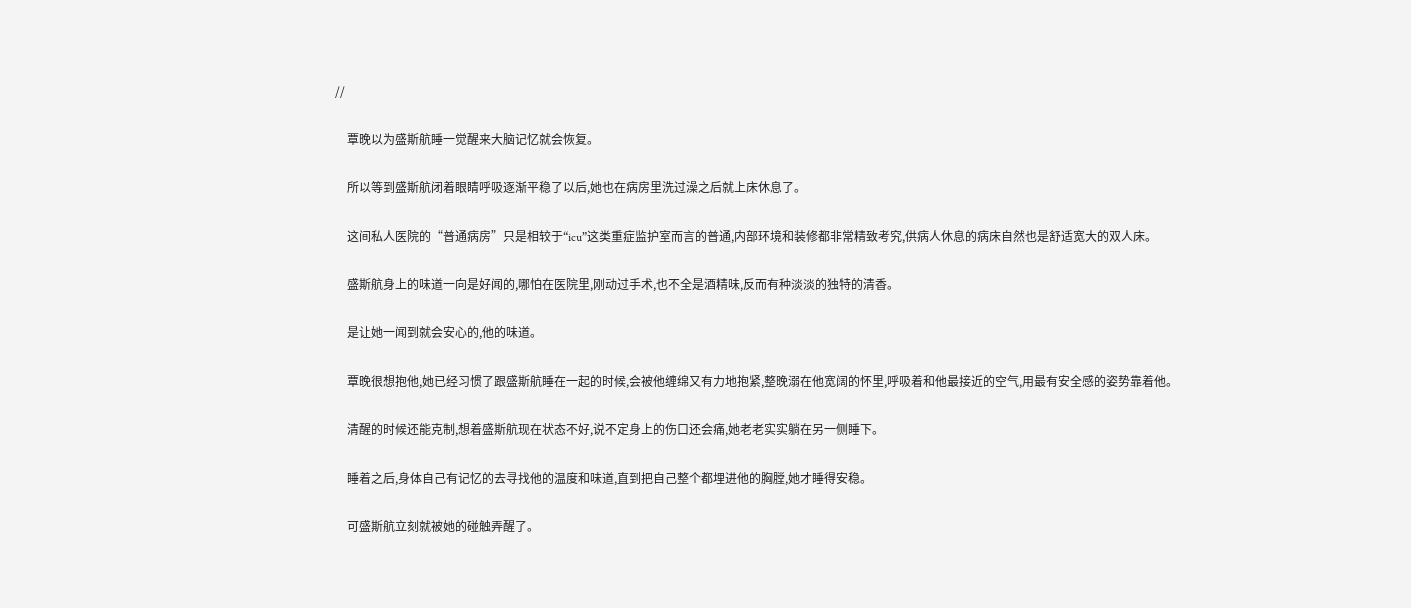//

    覃晚以为盛斯航睡一觉醒来大脑记忆就会恢复。

    所以等到盛斯航闭着眼睛呼吸逐渐平稳了以后,她也在病房里洗过澡之后就上床休息了。

    这间私人医院的“普通病房”只是相较于“icu”这类重症监护室而言的普通,内部环境和装修都非常精致考究,供病人休息的病床自然也是舒适宽大的双人床。

    盛斯航身上的味道一向是好闻的,哪怕在医院里,刚动过手术,也不全是酒精味,反而有种淡淡的独特的清香。

    是让她一闻到就会安心的,他的味道。

    覃晚很想抱他,她已经习惯了跟盛斯航睡在一起的时候,会被他缠绵又有力地抱紧,整晚溺在他宽阔的怀里,呼吸着和他最接近的空气,用最有安全感的姿势靠着他。

    清醒的时候还能克制,想着盛斯航现在状态不好,说不定身上的伤口还会痛,她老老实实躺在另一侧睡下。

    睡着之后,身体自己有记忆的去寻找他的温度和味道,直到把自己整个都埋进他的胸膛,她才睡得安稳。

    可盛斯航立刻就被她的碰触弄醒了。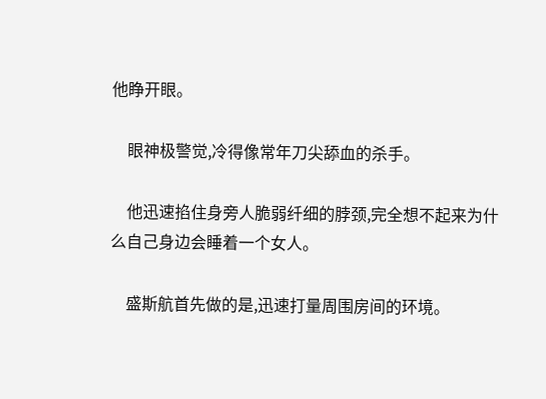他睁开眼。

    眼神极警觉,冷得像常年刀尖舔血的杀手。

    他迅速掐住身旁人脆弱纤细的脖颈,完全想不起来为什么自己身边会睡着一个女人。

    盛斯航首先做的是,迅速打量周围房间的环境。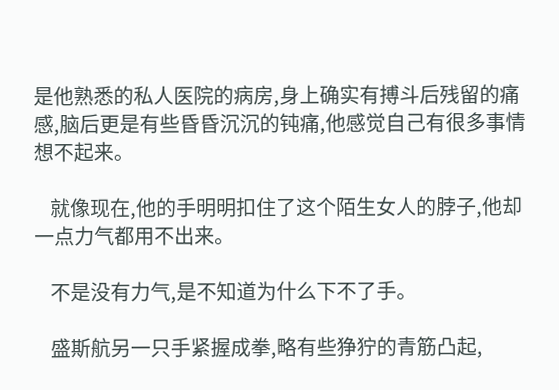是他熟悉的私人医院的病房,身上确实有搏斗后残留的痛感,脑后更是有些昏昏沉沉的钝痛,他感觉自己有很多事情想不起来。

    就像现在,他的手明明扣住了这个陌生女人的脖子,他却一点力气都用不出来。

    不是没有力气,是不知道为什么下不了手。

    盛斯航另一只手紧握成拳,略有些狰狞的青筋凸起,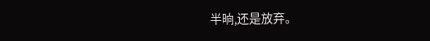半晌,还是放弃。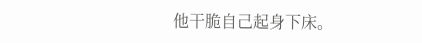他干脆自己起身下床。